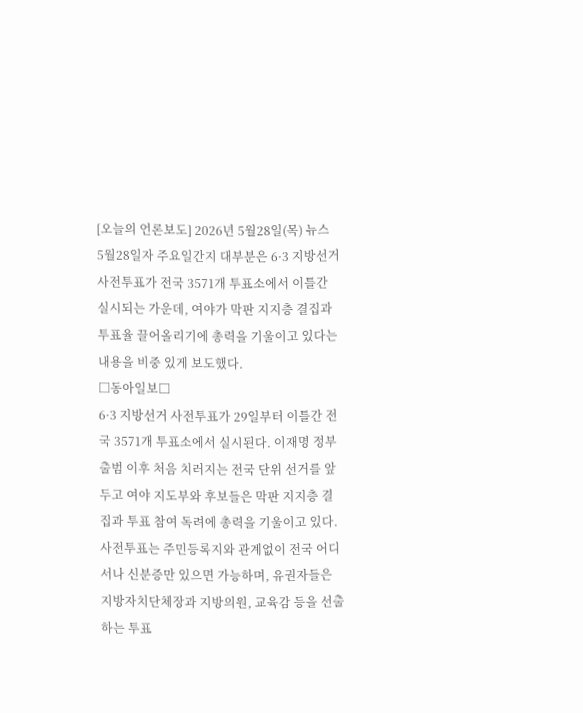[오늘의 언론보도] 2026년 5월28일(목) 뉴스
5월28일자 주요일간지 대부분은 6·3 지방선거 사전투표가 전국 3571개 투표소에서 이틀간 실시되는 가운데, 여야가 막판 지지층 결집과 투표율 끌어올리기에 총력을 기울이고 있다는 내용을 비중 있게 보도했다.
□동아일보□
6·3 지방선거 사전투표가 29일부터 이틀간 전국 3571개 투표소에서 실시된다. 이재명 정부 출범 이후 처음 치러지는 전국 단위 선거를 앞두고 여야 지도부와 후보들은 막판 지지층 결집과 투표 참여 독려에 총력을 기울이고 있다. 사전투표는 주민등록지와 관계없이 전국 어디서나 신분증만 있으면 가능하며, 유권자들은 지방자치단체장과 지방의원, 교육감 등을 선출하는 투표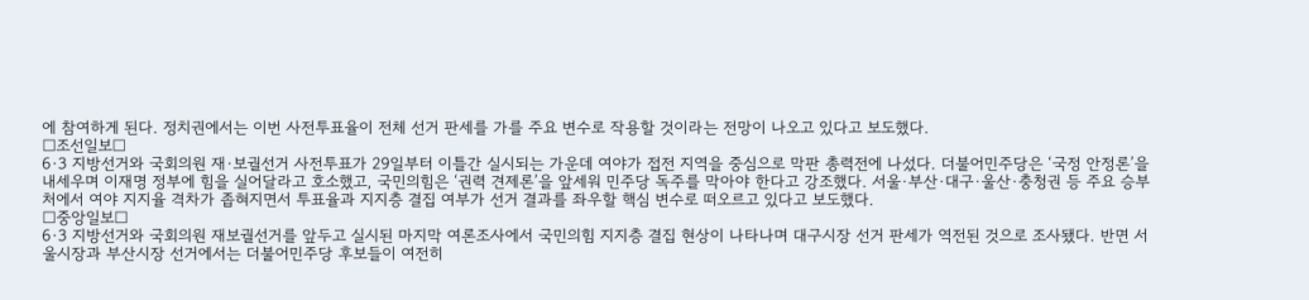에 참여하게 된다. 정치권에서는 이번 사전투표율이 전체 선거 판세를 가를 주요 변수로 작용할 것이라는 전망이 나오고 있다고 보도했다.
□조선일보□
6·3 지방선거와 국회의원 재·보궐선거 사전투표가 29일부터 이틀간 실시되는 가운데 여야가 접전 지역을 중심으로 막판 총력전에 나섰다. 더불어민주당은 ‘국정 안정론’을 내세우며 이재명 정부에 힘을 실어달라고 호소했고, 국민의힘은 ‘권력 견제론’을 앞세워 민주당 독주를 막아야 한다고 강조했다. 서울·부산·대구·울산·충청권 등 주요 승부처에서 여야 지지율 격차가 좁혀지면서 투표율과 지지층 결집 여부가 선거 결과를 좌우할 핵심 변수로 떠오르고 있다고 보도했다.
□중앙일보□
6·3 지방선거와 국회의원 재보궐선거를 앞두고 실시된 마지막 여론조사에서 국민의힘 지지층 결집 현상이 나타나며 대구시장 선거 판세가 역전된 것으로 조사됐다. 반면 서울시장과 부산시장 선거에서는 더불어민주당 후보들이 여전히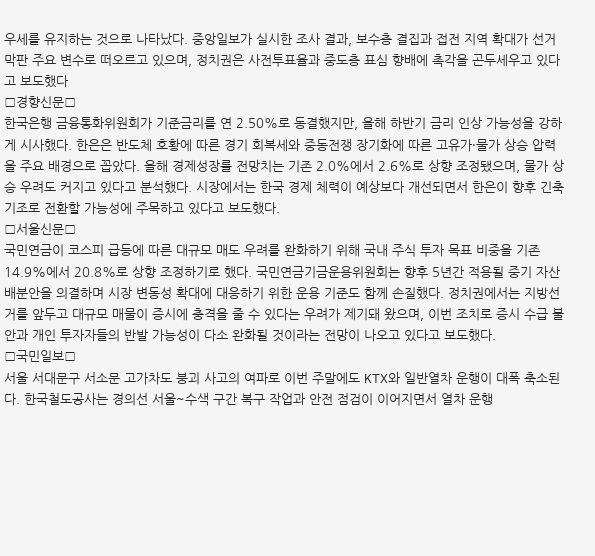우세를 유지하는 것으로 나타났다. 중앙일보가 실시한 조사 결과, 보수층 결집과 접전 지역 확대가 선거 막판 주요 변수로 떠오르고 있으며, 정치권은 사전투표율과 중도층 표심 향배에 촉각을 곤두세우고 있다고 보도했다
□경향신문□
한국은행 금융통화위원회가 기준금리를 연 2.50%로 동결했지만, 올해 하반기 금리 인상 가능성을 강하게 시사했다. 한은은 반도체 호황에 따른 경기 회복세와 중동전쟁 장기화에 따른 고유가·물가 상승 압력을 주요 배경으로 꼽았다. 올해 경제성장률 전망치는 기존 2.0%에서 2.6%로 상향 조정됐으며, 물가 상승 우려도 커지고 있다고 분석했다. 시장에서는 한국 경제 체력이 예상보다 개선되면서 한은이 향후 긴축 기조로 전환할 가능성에 주목하고 있다고 보도했다.
□서울신문□
국민연금이 코스피 급등에 따른 대규모 매도 우려를 완화하기 위해 국내 주식 투자 목표 비중을 기존 14.9%에서 20.8%로 상향 조정하기로 했다. 국민연금기금운용위원회는 향후 5년간 적용될 중기 자산배분안을 의결하며 시장 변동성 확대에 대응하기 위한 운용 기준도 함께 손질했다. 정치권에서는 지방선거를 앞두고 대규모 매물이 증시에 충격을 줄 수 있다는 우려가 제기돼 왔으며, 이번 조치로 증시 수급 불안과 개인 투자자들의 반발 가능성이 다소 완화될 것이라는 전망이 나오고 있다고 보도했다.
□국민일보□
서울 서대문구 서소문 고가차도 붕괴 사고의 여파로 이번 주말에도 KTX와 일반열차 운행이 대폭 축소된다. 한국철도공사는 경의선 서울~수색 구간 복구 작업과 안전 점검이 이어지면서 열차 운행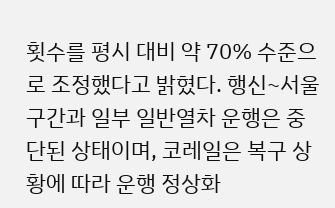횟수를 평시 대비 약 70% 수준으로 조정했다고 밝혔다. 행신~서울 구간과 일부 일반열차 운행은 중단된 상태이며, 코레일은 복구 상황에 따라 운행 정상화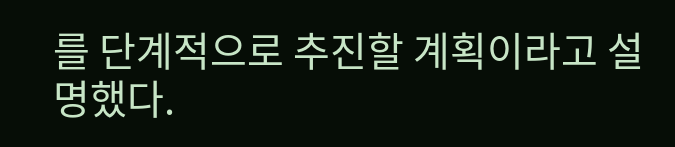를 단계적으로 추진할 계획이라고 설명했다.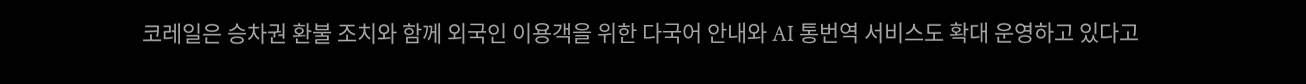코레일은 승차권 환불 조치와 함께 외국인 이용객을 위한 다국어 안내와 AI 통번역 서비스도 확대 운영하고 있다고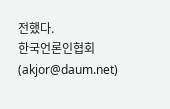전했다.
한국언론인협회(akjor@daum.net)